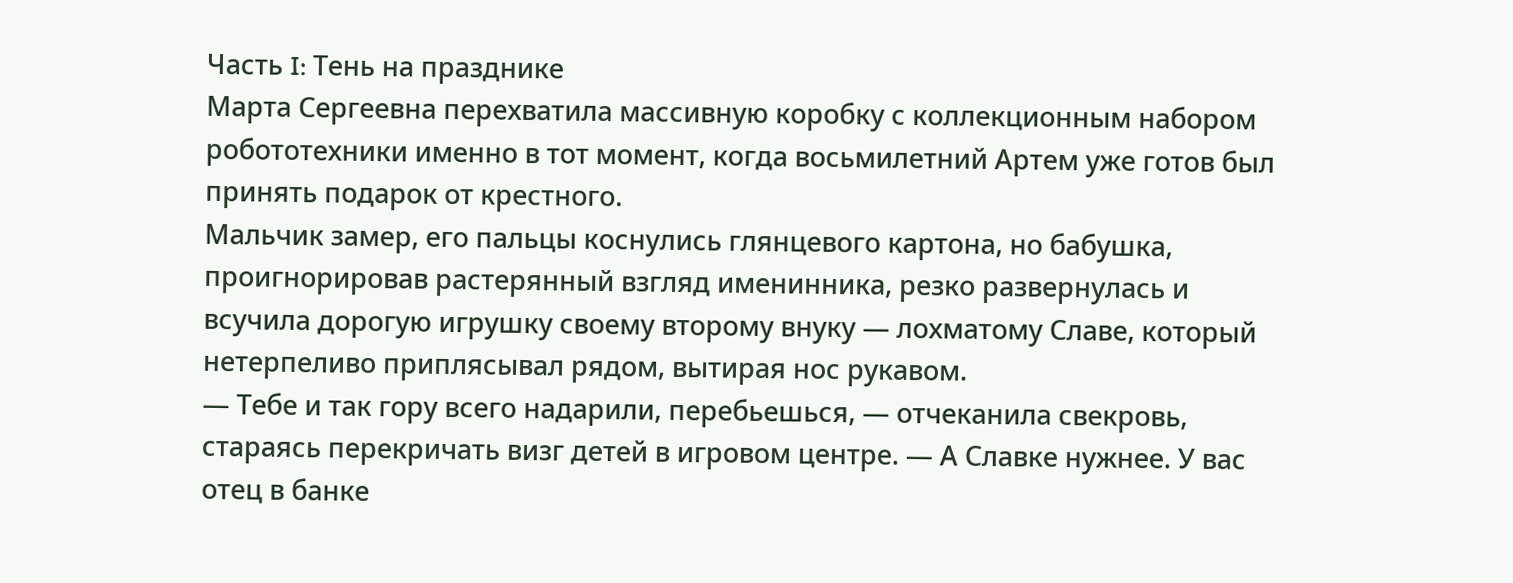Часть I: Тень на празднике
Марта Сергеевна перехватила массивную коробку с коллекционным набором робототехники именно в тот момент, когда восьмилетний Артем уже готов был принять подарок от крестного.
Мальчик замер, его пальцы коснулись глянцевого картона, но бабушка, проигнорировав растерянный взгляд именинника, резко развернулась и всучила дорогую игрушку своему второму внуку — лохматому Славе, который нетерпеливо приплясывал рядом, вытирая нос рукавом.
— Тебе и так гору всего надарили, перебьешься, — отчеканила свекровь, стараясь перекричать визг детей в игровом центре. — А Славке нужнее. У вас отец в банке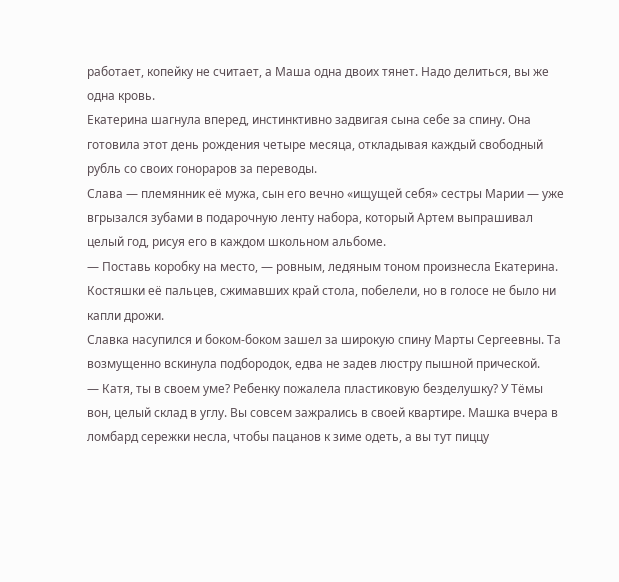работает, копейку не считает, а Маша одна двоих тянет. Надо делиться, вы же одна кровь.
Екатерина шагнула вперед, инстинктивно задвигая сына себе за спину. Она готовила этот день рождения четыре месяца, откладывая каждый свободный рубль со своих гонораров за переводы.
Слава — племянник её мужа, сын его вечно «ищущей себя» сестры Марии — уже вгрызался зубами в подарочную ленту набора, который Артем выпрашивал целый год, рисуя его в каждом школьном альбоме.
— Поставь коробку на место, — ровным, ледяным тоном произнесла Екатерина. Костяшки её пальцев, сжимавших край стола, побелели, но в голосе не было ни капли дрожи.
Славка насупился и боком-боком зашел за широкую спину Марты Сергеевны. Та возмущенно вскинула подбородок, едва не задев люстру пышной прической.
— Катя, ты в своем уме? Ребенку пожалела пластиковую безделушку? У Тёмы вон, целый склад в углу. Вы совсем зажрались в своей квартире. Машка вчера в ломбард сережки несла, чтобы пацанов к зиме одеть, а вы тут пиццу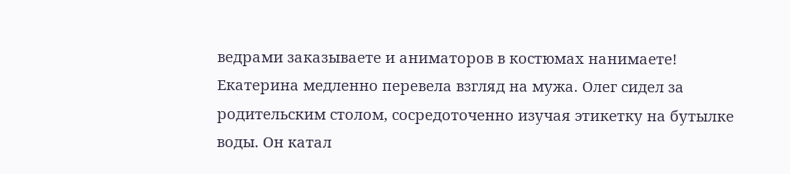ведрами заказываете и аниматоров в костюмах нанимаете!
Екатерина медленно перевела взгляд на мужа. Олег сидел за родительским столом, сосредоточенно изучая этикетку на бутылке воды. Он катал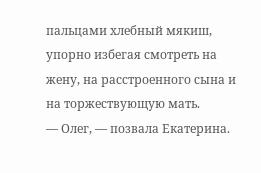пальцами хлебный мякиш, упорно избегая смотреть на жену, на расстроенного сына и на торжествующую мать.
— Олег, — позвала Екатерина.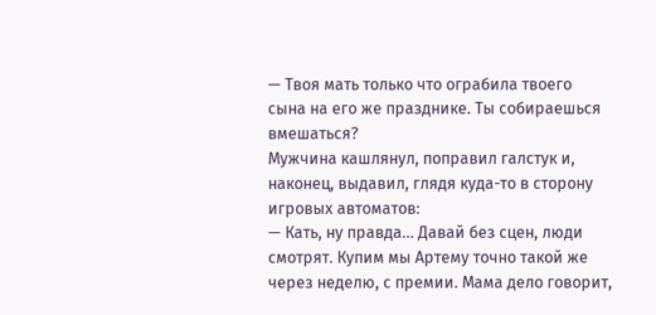— Твоя мать только что ограбила твоего сына на его же празднике. Ты собираешься вмешаться?
Мужчина кашлянул, поправил галстук и, наконец, выдавил, глядя куда-то в сторону игровых автоматов:
— Кать, ну правда… Давай без сцен, люди смотрят. Купим мы Артему точно такой же через неделю, с премии. Мама дело говорит,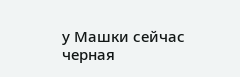у Машки сейчас черная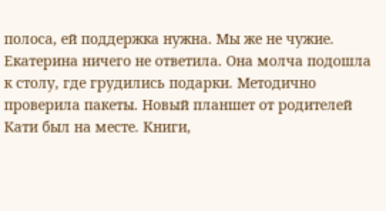полоса, ей поддержка нужна. Мы же не чужие.
Екатерина ничего не ответила. Она молча подошла к столу, где грудились подарки. Методично проверила пакеты. Новый планшет от родителей Кати был на месте. Книги,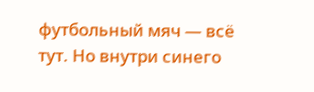футбольный мяч — всё тут. Но внутри синего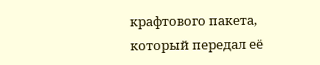крафтового пакета, который передал её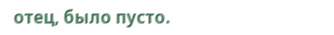отец, было пусто.